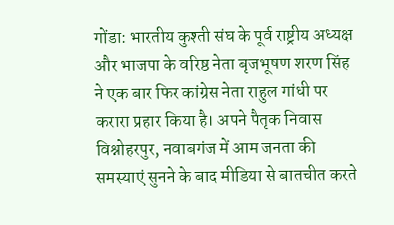गोंडा: भारतीय कुश्ती संघ के पूर्व राष्ट्रीय अध्यक्ष और भाजपा के वरिष्ठ नेता बृजभूषण शरण सिंह ने एक बार फिर कांग्रेस नेता राहुल गांधी पर करारा प्रहार किया है। अपने पैतृक निवास विश्नोहरपुर, नवाबगंज में आम जनता की समस्याएं सुनने के बाद मीडिया से बातचीत करते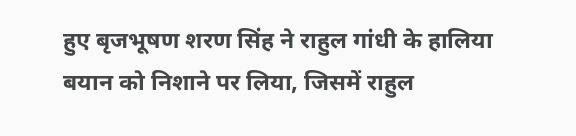हुए बृजभूषण शरण सिंह ने राहुल गांधी के हालिया बयान को निशाने पर लिया, जिसमें राहुल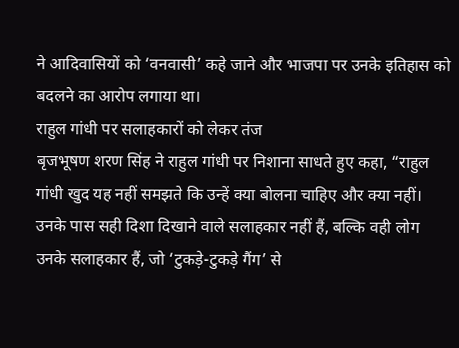ने आदिवासियों को ‘वनवासी’ कहे जाने और भाजपा पर उनके इतिहास को बदलने का आरोप लगाया था।
राहुल गांधी पर सलाहकारों को लेकर तंज
बृजभूषण शरण सिंह ने राहुल गांधी पर निशाना साधते हुए कहा, “राहुल गांधी खुद यह नहीं समझते कि उन्हें क्या बोलना चाहिए और क्या नहीं। उनके पास सही दिशा दिखाने वाले सलाहकार नहीं हैं, बल्कि वही लोग उनके सलाहकार हैं, जो ‘टुकड़े-टुकड़े गैंग’ से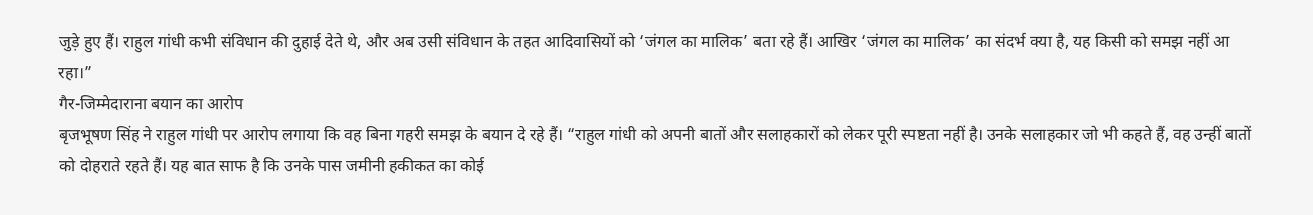जुड़े हुए हैं। राहुल गांधी कभी संविधान की दुहाई देते थे, और अब उसी संविधान के तहत आदिवासियों को ‘जंगल का मालिक’ बता रहे हैं। आखिर ‘जंगल का मालिक’ का संदर्भ क्या है, यह किसी को समझ नहीं आ रहा।”
गैर-जिम्मेदाराना बयान का आरोप
बृजभूषण सिंह ने राहुल गांधी पर आरोप लगाया कि वह बिना गहरी समझ के बयान दे रहे हैं। “राहुल गांधी को अपनी बातों और सलाहकारों को लेकर पूरी स्पष्टता नहीं है। उनके सलाहकार जो भी कहते हैं, वह उन्हीं बातों को दोहराते रहते हैं। यह बात साफ है कि उनके पास जमीनी हकीकत का कोई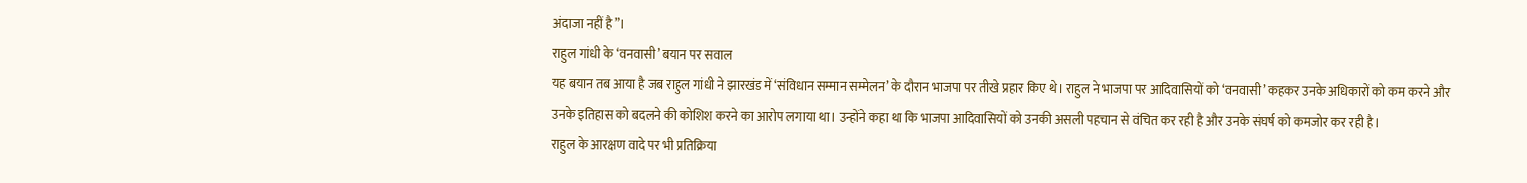अंदाजा नहीं है”।
राहुल गांधी के ‘वनवासी’ बयान पर सवाल
यह बयान तब आया है जब राहुल गांधी ने झारखंड में ‘संविधान सम्मान सम्मेलन’ के दौरान भाजपा पर तीखे प्रहार किए थे। राहुल ने भाजपा पर आदिवासियों को ‘वनवासी’ कहकर उनके अधिकारों को कम करने और उनके इतिहास को बदलने की कोशिश करने का आरोप लगाया था। उन्होंने कहा था कि भाजपा आदिवासियों को उनकी असली पहचान से वंचित कर रही है और उनके संघर्ष को कमजोर कर रही है।
राहुल के आरक्षण वादे पर भी प्रतिक्रिया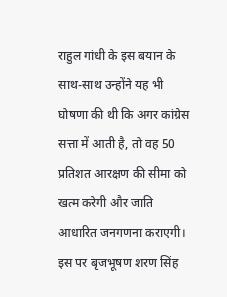राहुल गांधी के इस बयान के साथ-साथ उन्होंने यह भी घोषणा की थी कि अगर कांग्रेस सत्ता में आती है, तो वह 50 प्रतिशत आरक्षण की सीमा को खत्म करेगी और जाति आधारित जनगणना कराएगी। इस पर बृजभूषण शरण सिंह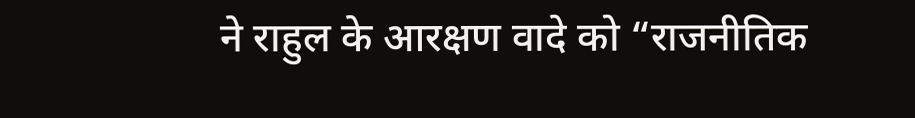ने राहुल के आरक्षण वादे को “राजनीतिक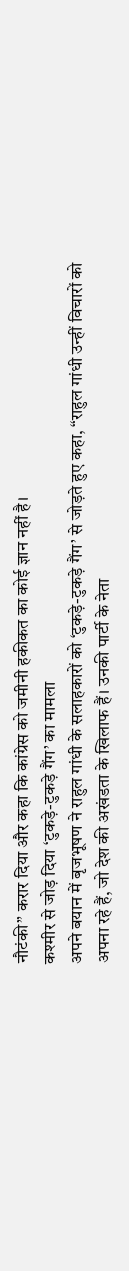नौटंकी” करार दिया और कहा कि कांग्रेस को जमीनी हकीकत का कोई ज्ञान नहीं है।
कश्मीर से जोड़ दिया ‘टुकड़े-टुकड़े गैंग’ का मामला
अपने बयान में बृजभूषण ने राहुल गांधी के सलाहकारों को ‘टुकड़े-टुकड़े गैंग’ से जोड़ते हुए कहा, “राहुल गांधी उन्हीं विचारों को अपना रहे हैं, जो देश की अखंडता के खिलाफ हैं। उनकी पार्टी के नेता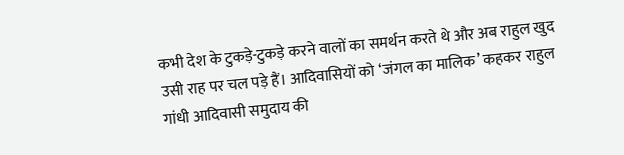कभी देश के टुकड़े-टुकड़े करने वालों का समर्थन करते थे और अब राहुल खुद उसी राह पर चल पड़े हैं। आदिवासियों को ‘जंगल का मालिक’ कहकर राहुल गांधी आदिवासी समुदाय की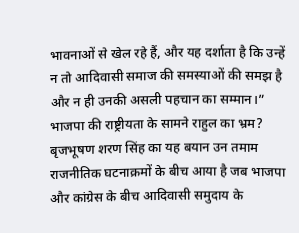भावनाओं से खेल रहे हैं, और यह दर्शाता है कि उन्हें न तो आदिवासी समाज की समस्याओं की समझ है और न ही उनकी असली पहचान का सम्मान।”
भाजपा की राष्ट्रीयता के सामने राहुल का भ्रम?
बृजभूषण शरण सिंह का यह बयान उन तमाम राजनीतिक घटनाक्रमों के बीच आया है जब भाजपा और कांग्रेस के बीच आदिवासी समुदाय के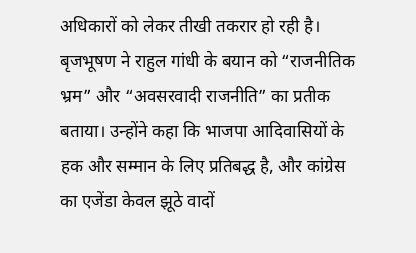अधिकारों को लेकर तीखी तकरार हो रही है। बृजभूषण ने राहुल गांधी के बयान को “राजनीतिक भ्रम” और “अवसरवादी राजनीति” का प्रतीक बताया। उन्होंने कहा कि भाजपा आदिवासियों के हक और सम्मान के लिए प्रतिबद्ध है, और कांग्रेस का एजेंडा केवल झूठे वादों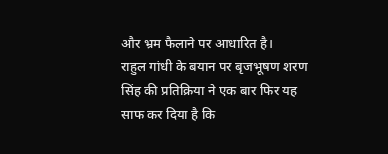और भ्रम फैलाने पर आधारित है।
राहुल गांधी के बयान पर बृजभूषण शरण सिंह की प्रतिक्रिया ने एक बार फिर यह साफ कर दिया है कि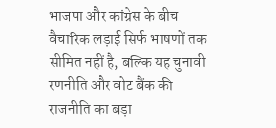भाजपा और कांग्रेस के बीच वैचारिक लड़ाई सिर्फ भाषणों तक सीमित नहीं है, बल्कि यह चुनावी रणनीति और वोट बैंक की राजनीति का बड़ा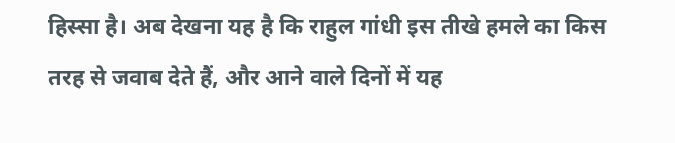हिस्सा है। अब देखना यह है कि राहुल गांधी इस तीखे हमले का किस तरह से जवाब देते हैं, और आने वाले दिनों में यह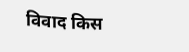विवाद किस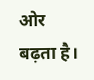ओर बढ़ता है।